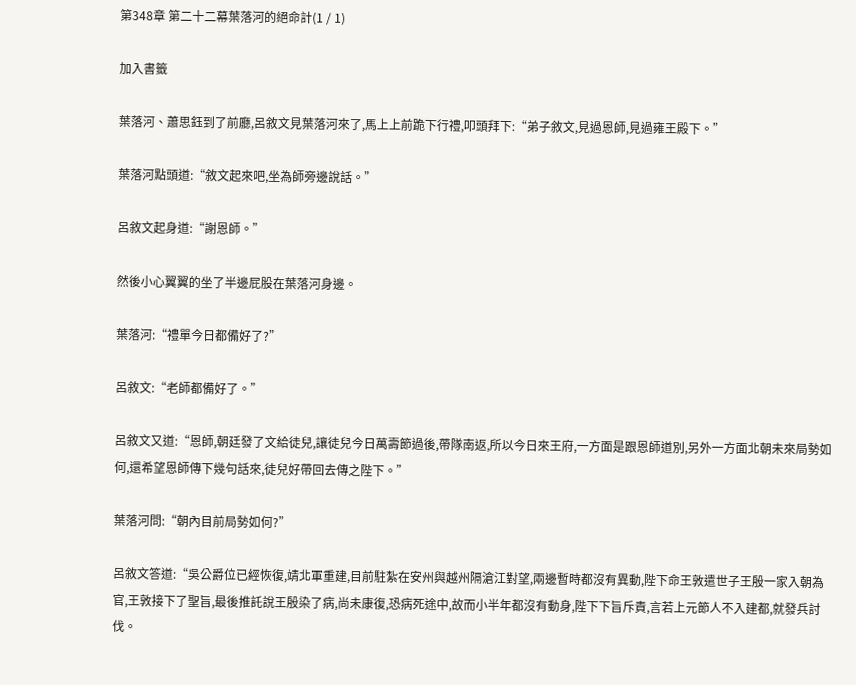第348章 第二十二幕葉落河的絕命計(1 / 1)

加入書籤

葉落河、蕭思鈺到了前廳,呂敘文見葉落河來了,馬上上前跪下行禮,叩頭拜下:“弟子敘文,見過恩師,見過雍王殿下。”

葉落河點頭道:“敘文起來吧,坐為師旁邊說話。”

呂敘文起身道:“謝恩師。”

然後小心翼翼的坐了半邊屁股在葉落河身邊。

葉落河:“禮單今日都備好了?”

呂敘文:“老師都備好了。”

呂敘文又道:“恩師,朝廷發了文給徒兒,讓徒兒今日萬壽節過後,帶隊南返,所以今日來王府,一方面是跟恩師道別,另外一方面北朝未來局勢如何,還希望恩師傳下幾句話來,徒兒好帶回去傳之陛下。”

葉落河問:“朝內目前局勢如何?”

呂敘文答道:“吳公爵位已經恢復,靖北軍重建,目前駐紮在安州與越州隔滄江對望,兩邊暫時都沒有異動,陛下命王敦遣世子王殷一家入朝為官,王敦接下了聖旨,最後推託說王殷染了病,尚未康復,恐病死途中,故而小半年都沒有動身,陛下下旨斥責,言若上元節人不入建都,就發兵討伐。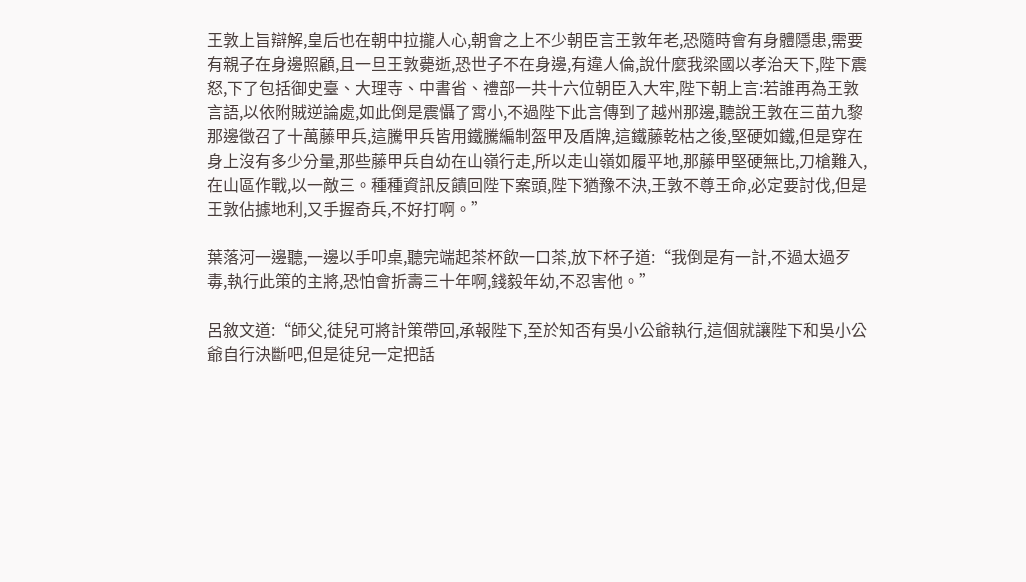王敦上旨辯解,皇后也在朝中拉攏人心,朝會之上不少朝臣言王敦年老,恐隨時會有身體隱患,需要有親子在身邊照顧,且一旦王敦薨逝,恐世子不在身邊,有違人倫,說什麼我梁國以孝治天下,陛下震怒,下了包括御史臺、大理寺、中書省、禮部一共十六位朝臣入大牢,陛下朝上言:若誰再為王敦言語,以依附賊逆論處,如此倒是震懾了霄小,不過陛下此言傳到了越州那邊,聽說王敦在三苗九黎那邊徵召了十萬藤甲兵,這騰甲兵皆用鐵騰編制盔甲及盾牌,這鐵藤乾枯之後,堅硬如鐵,但是穿在身上沒有多少分量,那些藤甲兵自幼在山嶺行走,所以走山嶺如履平地,那藤甲堅硬無比,刀槍難入,在山區作戰,以一敵三。種種資訊反饋回陛下案頭,陛下猶豫不決,王敦不尊王命,必定要討伐,但是王敦佔據地利,又手握奇兵,不好打啊。”

葉落河一邊聽,一邊以手叩桌,聽完端起茶杯飲一口茶,放下杯子道:“我倒是有一計,不過太過歹毒,執行此策的主將,恐怕會折壽三十年啊,錢毅年幼,不忍害他。”

呂敘文道:“師父,徒兒可將計策帶回,承報陛下,至於知否有吳小公爺執行,這個就讓陛下和吳小公爺自行決斷吧,但是徒兒一定把話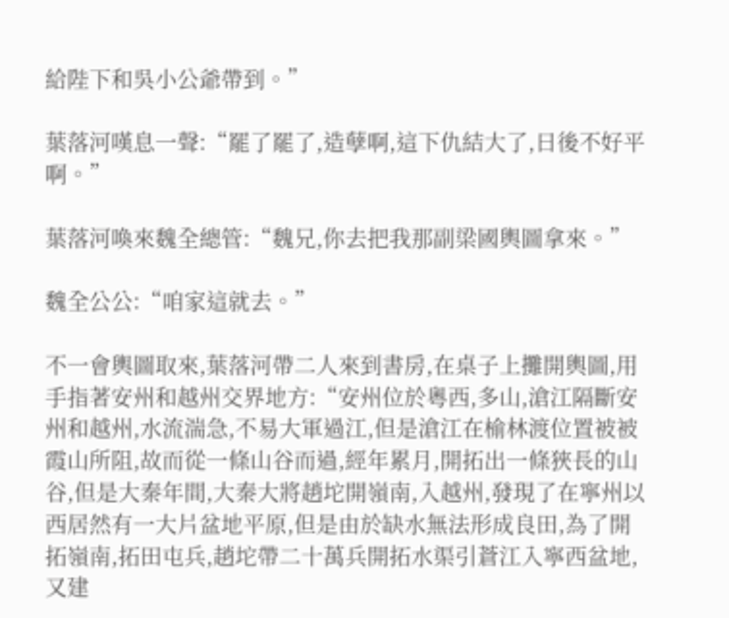給陛下和吳小公爺帶到。”

葉落河嘆息一聲:“罷了罷了,造孽啊,這下仇結大了,日後不好平啊。”

葉落河喚來魏全總管:“魏兄,你去把我那副梁國輿圖拿來。”

魏全公公:“咱家這就去。”

不一會輿圖取來,葉落河帶二人來到書房,在桌子上攤開輿圖,用手指著安州和越州交界地方:“安州位於粵西,多山,滄江隔斷安州和越州,水流湍急,不易大軍過江,但是滄江在榆林渡位置被被霞山所阻,故而從一條山谷而過,經年累月,開拓出一條狹長的山谷,但是大秦年間,大秦大將趙坨開嶺南,入越州,發現了在寧州以西居然有一大片盆地平原,但是由於缺水無法形成良田,為了開拓嶺南,拓田屯兵,趙坨帶二十萬兵開拓水渠引蒼江入寧西盆地,又建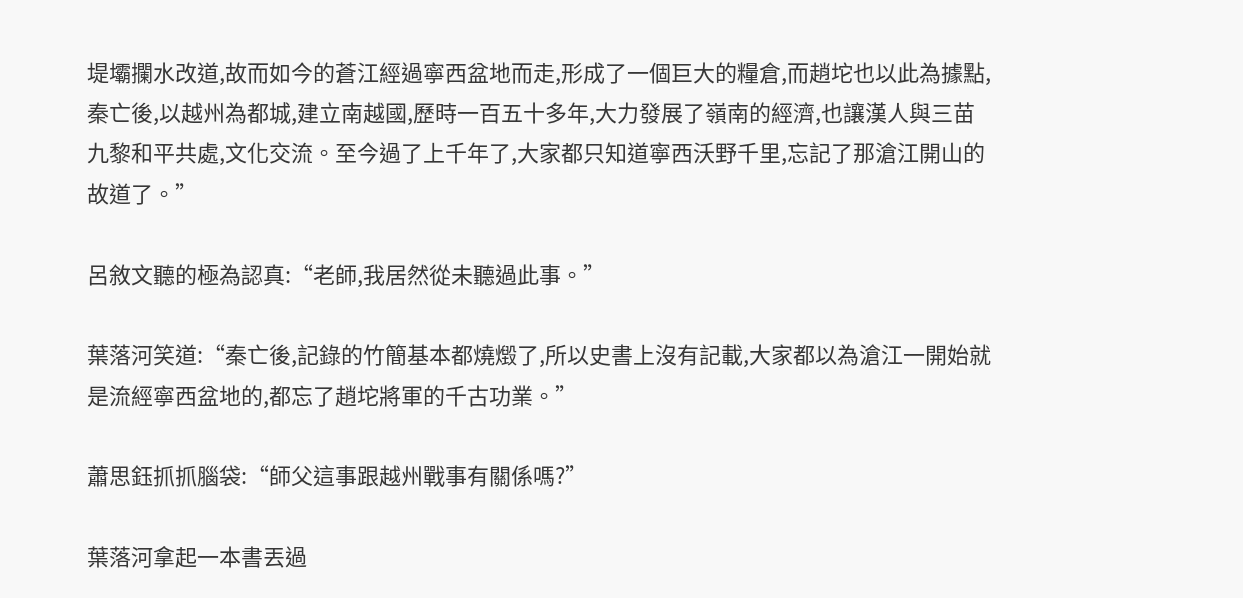堤壩攔水改道,故而如今的蒼江經過寧西盆地而走,形成了一個巨大的糧倉,而趙坨也以此為據點,秦亡後,以越州為都城,建立南越國,歷時一百五十多年,大力發展了嶺南的經濟,也讓漢人與三苗九黎和平共處,文化交流。至今過了上千年了,大家都只知道寧西沃野千里,忘記了那滄江開山的故道了。”

呂敘文聽的極為認真:“老師,我居然從未聽過此事。”

葉落河笑道:“秦亡後,記錄的竹簡基本都燒燬了,所以史書上沒有記載,大家都以為滄江一開始就是流經寧西盆地的,都忘了趙坨將軍的千古功業。”

蕭思鈺抓抓腦袋:“師父這事跟越州戰事有關係嗎?”

葉落河拿起一本書丟過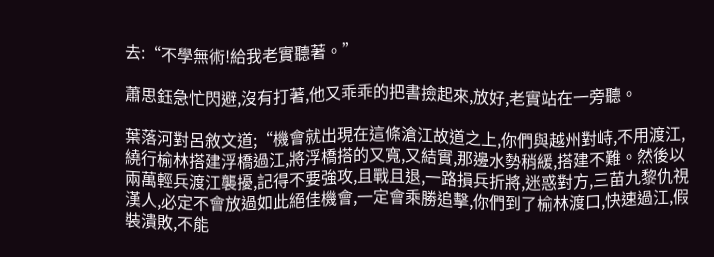去:“不學無術!給我老實聽著。”

蕭思鈺急忙閃避,沒有打著,他又乖乖的把書撿起來,放好,老實站在一旁聽。

葉落河對呂敘文道;“機會就出現在這條滄江故道之上,你們與越州對峙,不用渡江,繞行榆林搭建浮橋過江,將浮橋搭的又寬,又結實,那邊水勢稍緩,搭建不難。然後以兩萬輕兵渡江襲擾,記得不要強攻,且戰且退,一路損兵折將,迷惑對方,三苗九黎仇視漢人,必定不會放過如此絕佳機會,一定會乘勝追擊,你們到了榆林渡口,快速過江,假裝潰敗,不能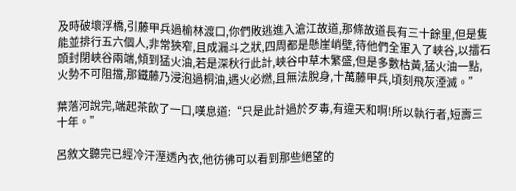及時破壞浮橋,引藤甲兵過榆林渡口,你們敗逃進入滄江故道,那條故道長有三十餘里,但是隻能並排行五六個人,非常狹窄,且成漏斗之狀,四周都是懸崖峭壁,待他們全軍入了峽谷,以擂石頭封閉峽谷兩端,傾到猛火油,若是深秋行此計,峽谷中草木繁盛,但是多數枯黃,猛火油一點,火勢不可阻擋,那鐵藤乃浸泡過桐油,遇火必燃,且無法脫身,十萬藤甲兵,頃刻飛灰湮滅。”

葉落河說完,端起茶飲了一口,嘆息道:“只是此計過於歹毒,有違天和啊!所以執行者,短壽三十年。”

呂敘文聽完已經冷汗溼透內衣,他彷彿可以看到那些絕望的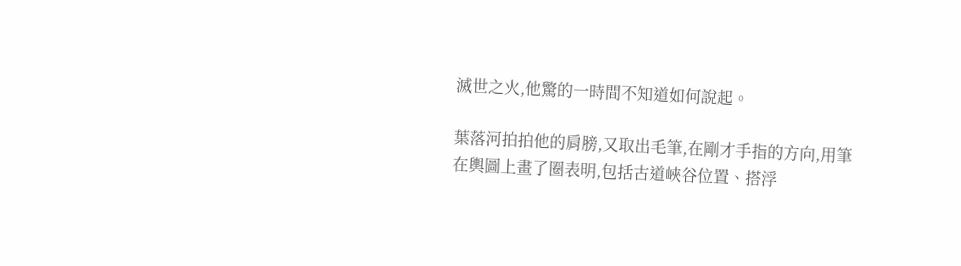滅世之火,他驚的一時間不知道如何說起。

葉落河拍拍他的肩膀,又取出毛筆,在剛才手指的方向,用筆在輿圖上畫了圈表明,包括古道峽谷位置、搭浮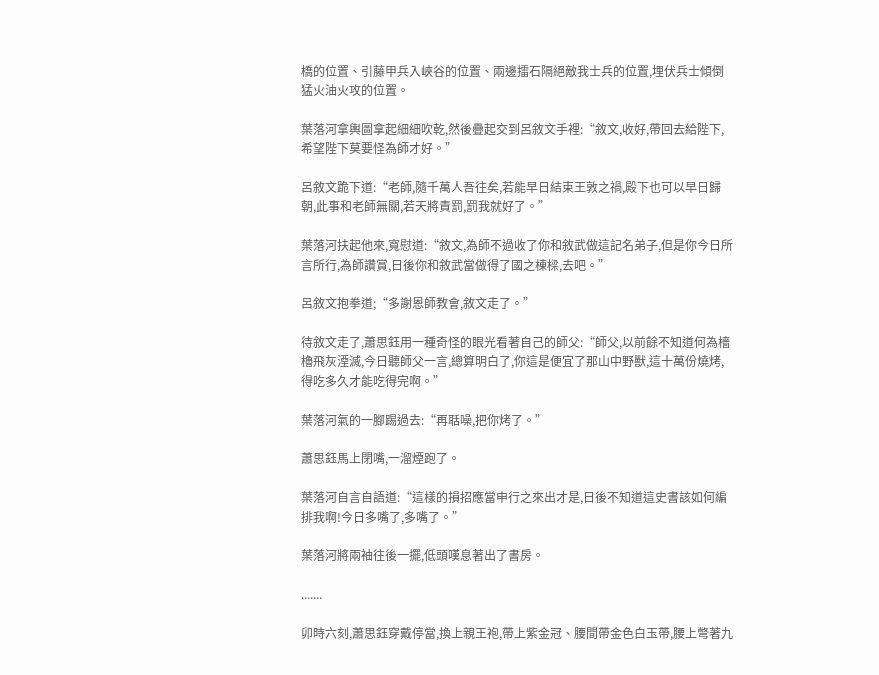橋的位置、引藤甲兵入峽谷的位置、兩邊擂石隔絕敵我士兵的位置,埋伏兵士傾倒猛火油火攻的位置。

葉落河拿輿圖拿起細細吹乾,然後疊起交到呂敘文手裡:“敘文,收好,帶回去給陛下,希望陛下莫要怪為師才好。”

呂敘文跪下道:“老師,隨千萬人吾往矣,若能早日結束王敦之禍,殿下也可以早日歸朝,此事和老師無關,若天將責罰,罰我就好了。”

葉落河扶起他來,寬慰道:“敘文,為師不過收了你和敘武做這記名弟子,但是你今日所言所行,為師讚賞,日後你和敘武當做得了國之棟樑,去吧。”

呂敘文抱拳道;“多謝恩師教會,敘文走了。”

待敘文走了,蕭思鈺用一種奇怪的眼光看著自己的師父:“師父,以前餘不知道何為檣櫓飛灰湮滅,今日聽師父一言,總算明白了,你這是便宜了那山中野獸,這十萬份燒烤,得吃多久才能吃得完啊。”

葉落河氣的一腳踢過去:“再聒噪,把你烤了。”

蕭思鈺馬上閉嘴,一溜煙跑了。

葉落河自言自語道:“這樣的損招應當申行之來出才是,日後不知道這史書該如何編排我啊!今日多嘴了,多嘴了。”

葉落河將兩袖往後一擺,低頭嘆息著出了書房。

.......

卯時六刻,蕭思鈺穿戴停當,換上親王袍,帶上紫金冠、腰間帶金色白玉帶,腰上彆著九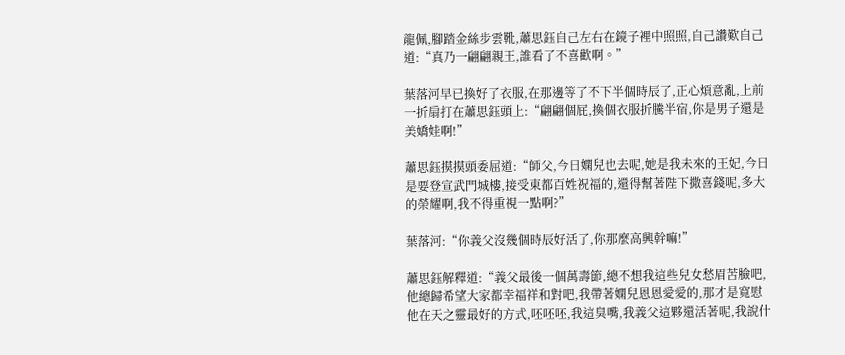龍佩,腳踏金絲步雲靴,蕭思鈺自己左右在鏡子裡中照照,自己讚歎自己道:“真乃一翩翩親王,誰看了不喜歡啊。”

葉落河早已換好了衣服,在那邊等了不下半個時辰了,正心煩意亂,上前一折扇打在蕭思鈺頭上:“翩翩個屁,換個衣服折騰半宿,你是男子還是美嬌娃啊!”

蕭思鈺摸摸頭委屈道:“師父,今日嫻兒也去呢,她是我未來的王妃,今日是要登宣武門城樓,接受東都百姓祝福的,還得幫著陛下撒喜錢呢,多大的榮耀啊,我不得重視一點啊?”

葉落河:“你義父沒幾個時辰好活了,你那麼高興幹嘛!”

蕭思鈺解釋道:“義父最後一個萬壽節,總不想我這些兒女愁眉苦臉吧,他總歸希望大家都幸福祥和對吧,我帶著嫻兒恩恩愛愛的,那才是寬慰他在天之靈最好的方式,呸呸呸,我這臭嘴,我義父這夥還活著呢,我說什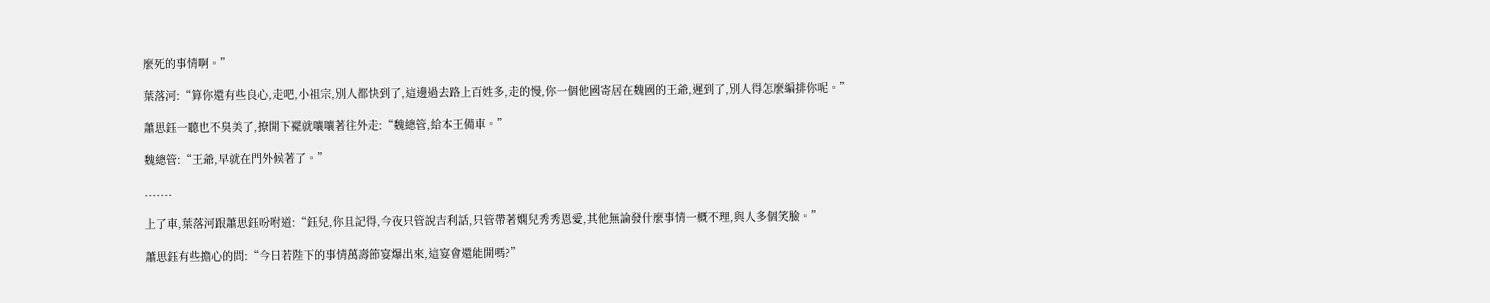麼死的事情啊。”

葉落河:“算你還有些良心,走吧,小祖宗,別人都快到了,這邊過去路上百姓多,走的慢,你一個他國寄居在魏國的王爺,遲到了,別人得怎麼編排你呢。”

蕭思鈺一聽也不臭美了,撩開下襬就嚷嚷著往外走:“魏總管,給本王備車。”

魏總管:“王爺,早就在門外候著了。”

.......

上了車,葉落河跟蕭思鈺吩咐道:“鈺兒,你且記得,今夜只管說吉利話,只管帶著嫻兒秀秀恩愛,其他無論發什麼事情一概不理,與人多個笑臉。”

蕭思鈺有些擔心的問:“今日若陛下的事情萬壽節宴爆出來,這宴會還能開嗎?”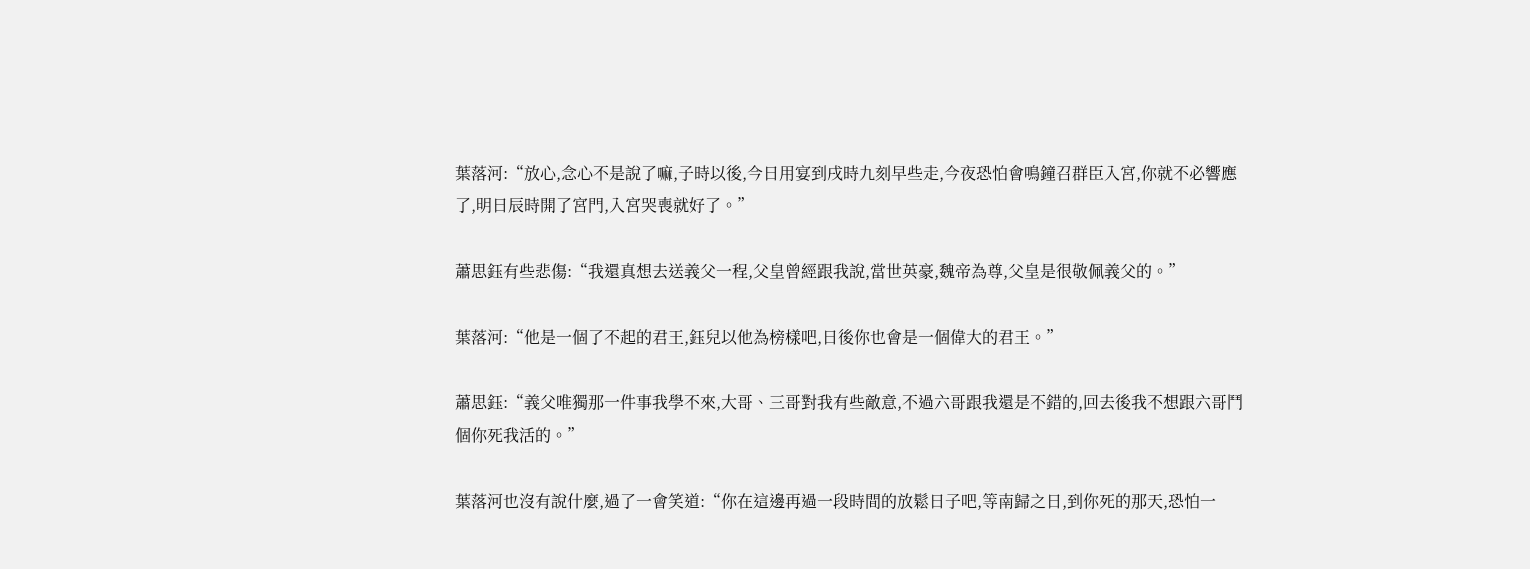葉落河:“放心,念心不是說了嘛,子時以後,今日用宴到戌時九刻早些走,今夜恐怕會鳴鐘召群臣入宮,你就不必響應了,明日辰時開了宮門,入宮哭喪就好了。”

蕭思鈺有些悲傷:“我還真想去送義父一程,父皇曾經跟我說,當世英豪,魏帝為尊,父皇是很敬佩義父的。”

葉落河:“他是一個了不起的君王,鈺兒以他為榜樣吧,日後你也會是一個偉大的君王。”

蕭思鈺:“義父唯獨那一件事我學不來,大哥、三哥對我有些敵意,不過六哥跟我還是不錯的,回去後我不想跟六哥鬥個你死我活的。”

葉落河也沒有說什麼,過了一會笑道:“你在這邊再過一段時間的放鬆日子吧,等南歸之日,到你死的那天,恐怕一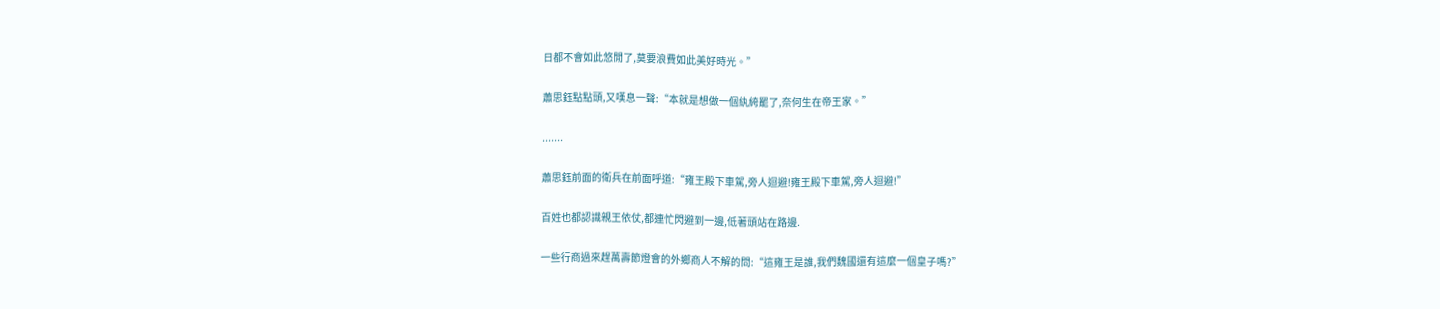日都不會如此悠閒了,莫要浪費如此美好時光。”

蕭思鈺點點頭,又嘆息一聲:“本就是想做一個紈絝罷了,奈何生在帝王家。”

.......

蕭思鈺前面的衛兵在前面呼道:“雍王殿下車駕,旁人迴避!雍王殿下車駕,旁人迴避!”

百姓也都認識親王依仗,都連忙閃避到一邊,低著頭站在路邊.

一些行商過來趕萬壽節燈會的外鄉商人不解的問:“這雍王是誰,我們魏國還有這麼一個皇子嗎?”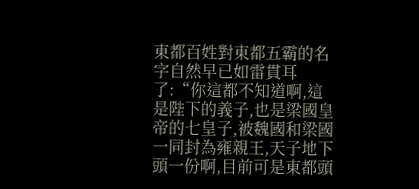東都百姓對東都五霸的名字自然早已如雷貫耳了:“你這都不知道啊,這是陛下的義子,也是梁國皇帝的七皇子,被魏國和梁國一同封為雍親王,天子地下頭一份啊,目前可是東都頭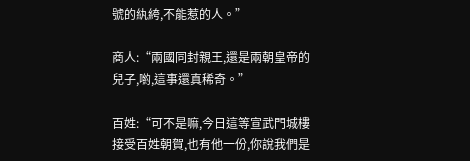號的紈絝,不能惹的人。”

商人:“兩國同封親王,還是兩朝皇帝的兒子,喲,這事還真稀奇。”

百姓:“可不是嘛,今日這等宣武門城樓接受百姓朝賀,也有他一份,你說我們是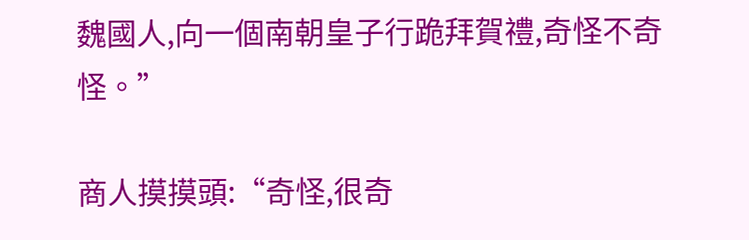魏國人,向一個南朝皇子行跪拜賀禮,奇怪不奇怪。”

商人摸摸頭:“奇怪,很奇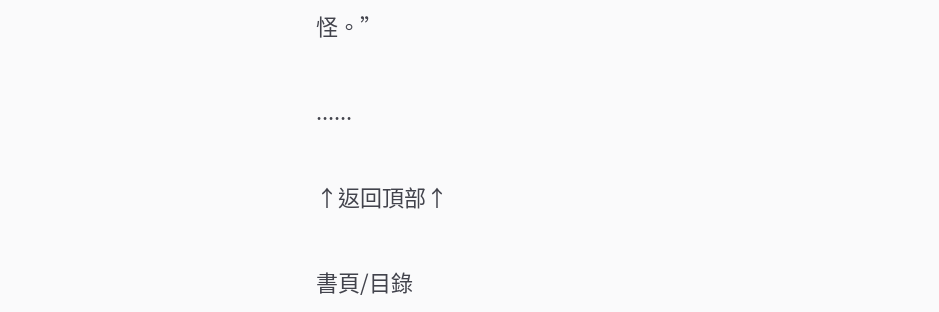怪。”

......

↑返回頂部↑

書頁/目錄